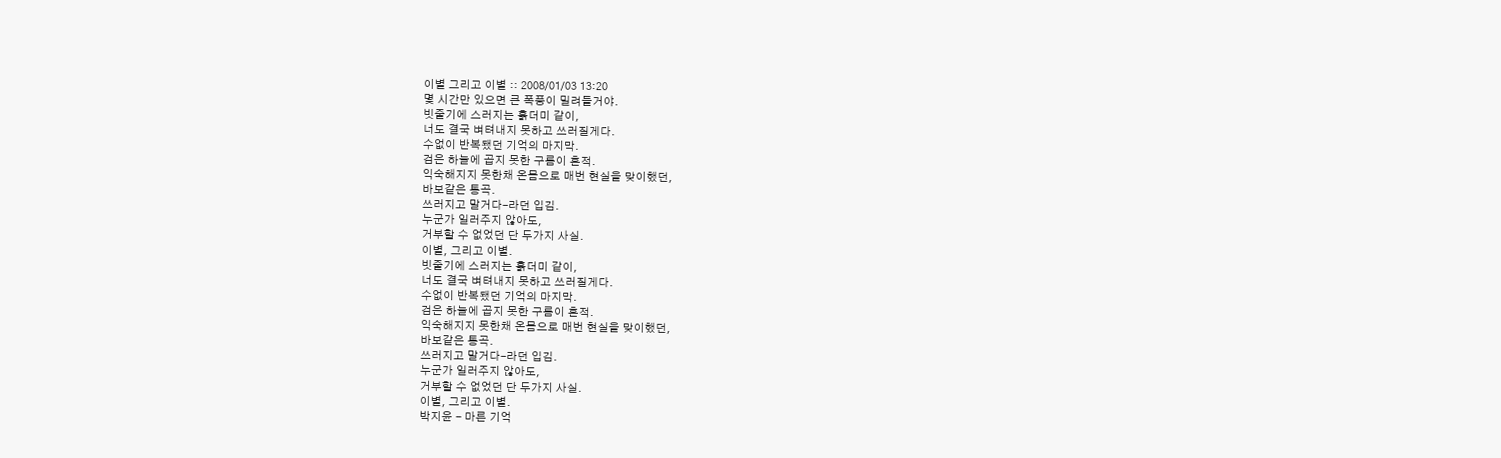이별 그리고 이별 :: 2008/01/03 13:20
몇 시간만 있으면 큰 폭풍이 밀려들거야.
빗줄기에 스러지는 흙더미 같이,
너도 결국 벼텨내지 못하고 쓰러질게다.
수없이 반복됐던 기억의 마지막.
검은 하늘에 곱지 못한 구름이 흔적.
익숙해지지 못한채 온몸으로 매번 현실을 맞이했던,
바보같은 통곡.
쓰러지고 말거다-라던 입김.
누군가 일러주지 않아도,
거부할 수 없었던 단 두가지 사실.
이별, 그리고 이별.
빗줄기에 스러지는 흙더미 같이,
너도 결국 벼텨내지 못하고 쓰러질게다.
수없이 반복됐던 기억의 마지막.
검은 하늘에 곱지 못한 구름이 흔적.
익숙해지지 못한채 온몸으로 매번 현실을 맞이했던,
바보같은 통곡.
쓰러지고 말거다-라던 입김.
누군가 일러주지 않아도,
거부할 수 없었던 단 두가지 사실.
이별, 그리고 이별.
박지윤 - 마른 기억